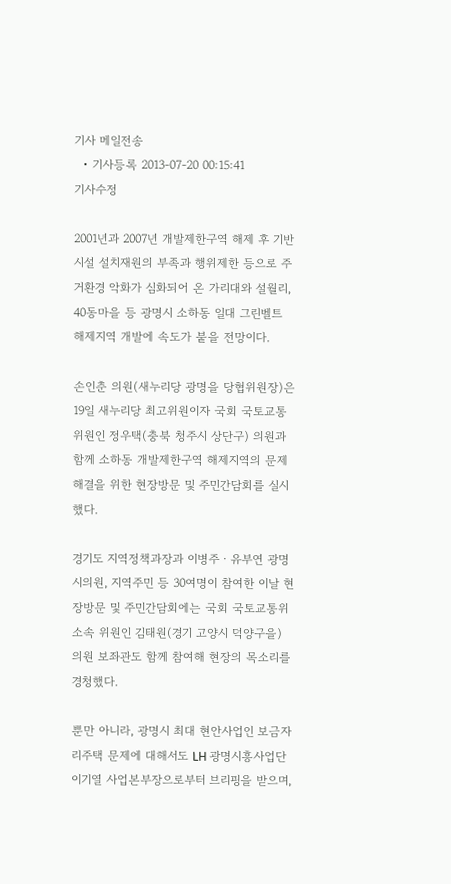기사 메일전송
  • 기사등록 2013-07-20 00:15:41
기사수정

2001년과 2007년 개발제한구역 해제 후 기반시설 설치재원의 부족과 행위제한 등으로 주거환경 악화가 심화되어 온 가리대와 설월리, 40동마을 등 광명시 소하동 일대 그린벨트 해제지역 개발에 속도가 붙을 전망이다.

손인춘 의원(새누리당 광명을 당협위원장)은 19일 새누리당 최고위원이자 국회 국토교통위원인 정우택(충북 청주시 상단구) 의원과 함께 소하동 개발제한구역 해제지역의 문제해결을 위한 현장방문 및 주민간담회를 실시했다.

경기도 지역정책과장과 이병주ㆍ유부연 광명시의원, 지역주민 등 30여명이 참여한 이날 현장방문 및 주민간담회에는 국회 국토교통위 소속 위원인 김태원(경기 고양시 덕양구을) 의원 보좌관도 함께 참여해 현장의 목소리를 경청했다.

뿐만 아니라, 광명시 최대 현안사업인 보금자리주택 문제에 대해서도 LH 광명시흥사업단 이기열 사업본부장으로부터 브리핑을 받으며,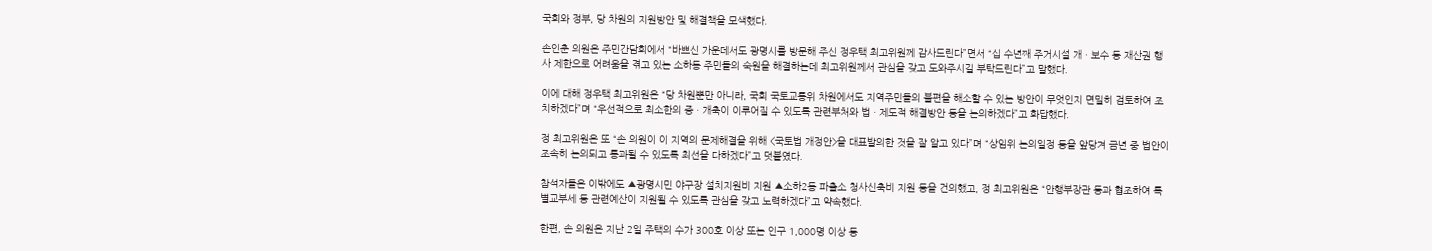국회와 정부, 당 차원의 지원방안 및 해결책을 모색했다.

손인춘 의원은 주민간담회에서 “바쁘신 가운데서도 광명시를 방문해 주신 정우택 최고위원께 감사드린다”면서 “십 수년째 주거시설 개ㆍ보수 등 재산권 행사 제한으로 어려움을 겪고 있는 소하동 주민들의 숙원을 해결하는데 최고위원께서 관심을 갖고 도와주시길 부탁드린다”고 말했다.

이에 대해 정우택 최고위원은 “당 차원뿐만 아니라, 국회 국토교통위 차원에서도 지역주민들의 불편을 해소할 수 있는 방안이 무엇인지 면밀히 검토하여 조치하겠다”며 “우선적으로 최소한의 증ㆍ개축이 이루어질 수 있도록 관련부처와 법ㆍ제도적 해결방안 등을 논의하겠다”고 화답했다.

정 최고위원은 또 “손 의원이 이 지역의 문제해결을 위해 <국토법 개정안>을 대표발의한 것을 잘 알고 있다”며 “상임위 논의일정 등을 앞당겨 금년 중 법안이 조속히 논의되고 통과될 수 있도록 최선을 다하겠다”고 덧붙였다.

참석자들은 이밖에도 ▲광명시민 야구장 설치지원비 지원 ▲소하2동 파출소 청사신축비 지원 등을 건의했고, 정 최고위원은 “안행부장관 등과 협조하여 특별교부세 등 관련예산이 지원될 수 있도록 관심을 갖고 노력하겠다”고 약속했다.

한편, 손 의원은 지난 2일 주택의 수가 300호 이상 또는 인구 1,000명 이상 등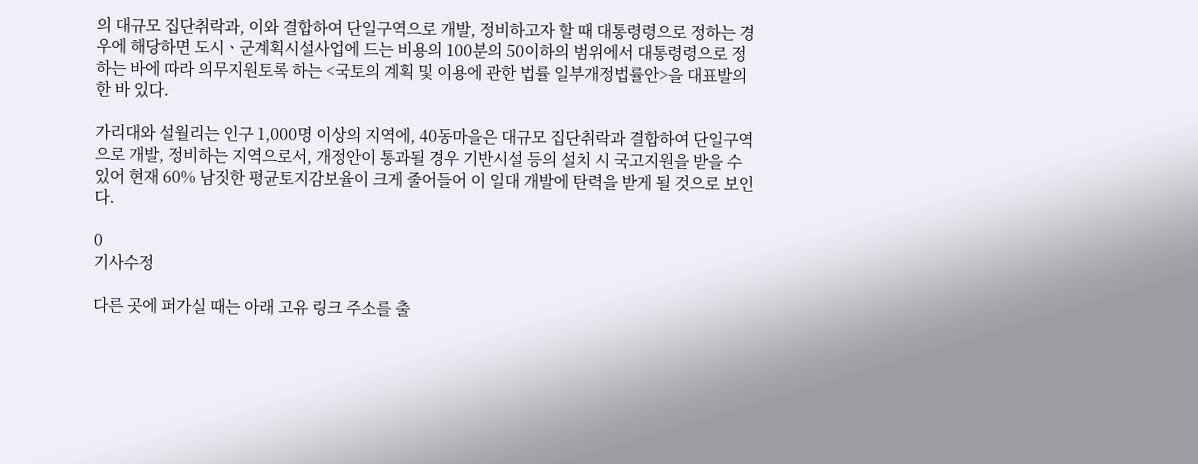의 대규모 집단취락과, 이와 결합하여 단일구역으로 개발, 정비하고자 할 때 대통령령으로 정하는 경우에 해당하면 도시ㆍ군계획시설사업에 드는 비용의 100분의 50이하의 범위에서 대통령령으로 정하는 바에 따라 의무지원토록 하는 <국토의 계획 및 이용에 관한 법률 일부개정법률안>을 대표발의한 바 있다.

가리대와 설월리는 인구 1,000명 이상의 지역에, 40동마을은 대규모 집단취락과 결합하여 단일구역으로 개발, 정비하는 지역으로서, 개정안이 통과될 경우 기반시설 등의 설치 시 국고지원을 받을 수 있어 현재 60% 남짓한 평균토지감보율이 크게 줄어들어 이 일대 개발에 탄력을 받게 될 것으로 보인다.

0
기사수정

다른 곳에 퍼가실 때는 아래 고유 링크 주소를 출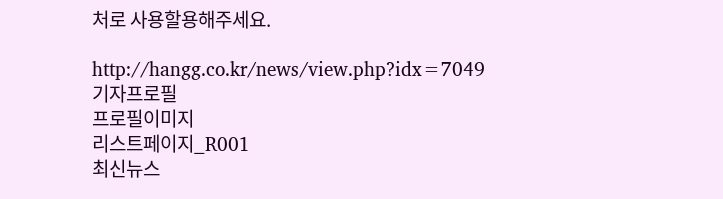처로 사용할용해주세요.

http://hangg.co.kr/news/view.php?idx=7049
기자프로필
프로필이미지
리스트페이지_R001
최신뉴스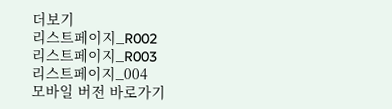더보기
리스트페이지_R002
리스트페이지_R003
리스트페이지_004
모바일 버전 바로가기